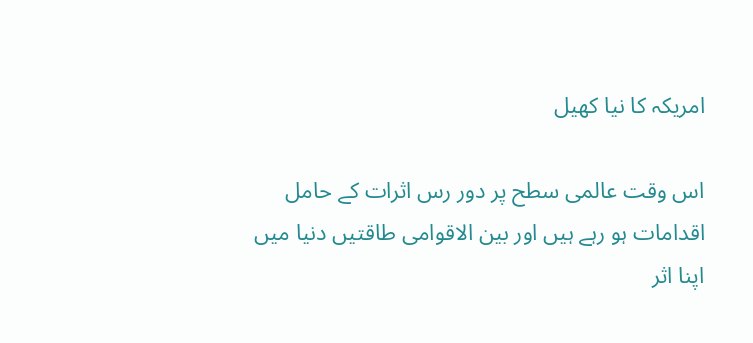امریکہ کا نیا کھیل

اس وقت عالمی سطح پر دور رس اثرات کے حامل اقدامات ہو رہے ہیں اور بین الاقوامی طاقتیں دنیا میں اپنا اثر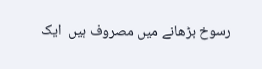رسوخ بڑھانے میں مصروف ہیں  ایک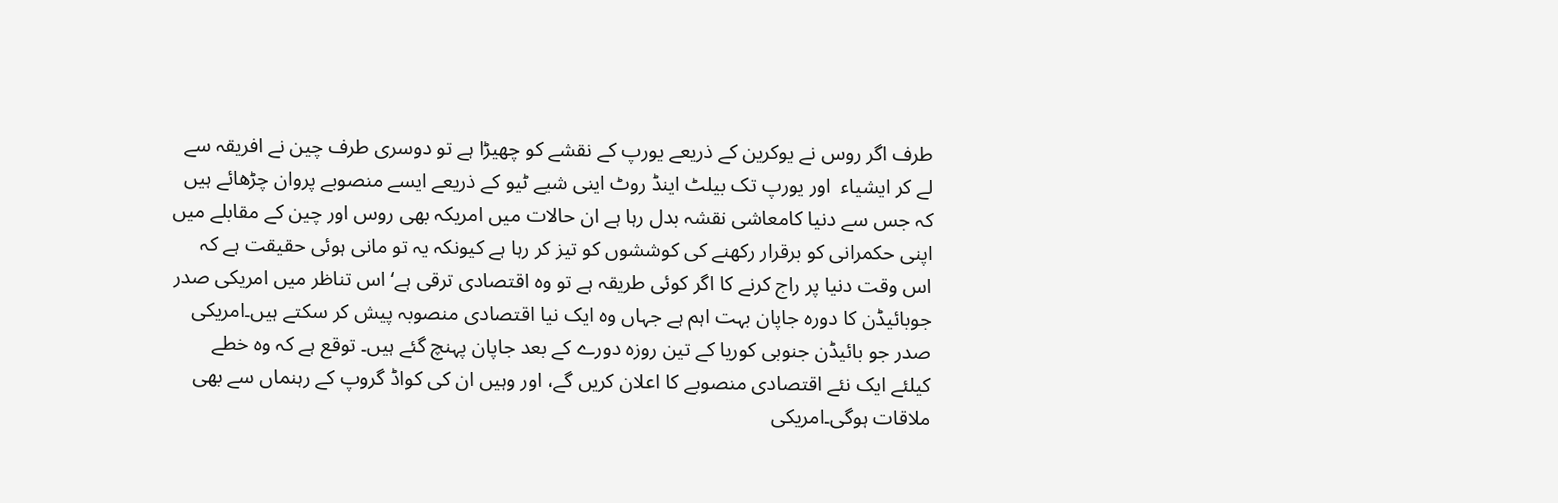طرف اگر روس نے یوکرین کے ذریعے یورپ کے نقشے کو چھیڑا ہے تو دوسری طرف چین نے افریقہ سے لے کر ایشیاء  اور یورپ تک بیلٹ اینڈ روٹ اینی شیے ٹیو کے ذریعے ایسے منصوبے پروان چڑھائے ہیں کہ جس سے دنیا کامعاشی نقشہ بدل رہا ہے ان حالات میں امریکہ بھی روس اور چین کے مقابلے میں اپنی حکمرانی کو برقرار رکھنے کی کوششوں کو تیز کر رہا ہے کیونکہ یہ تو مانی ہوئی حقیقت ہے کہ اس وقت دنیا پر راج کرنے کا اگر کوئی طریقہ ہے تو وہ اقتصادی ترقی ہے‘اس تناظر میں امریکی صدر جوبائیڈن کا دورہ جاپان بہت اہم ہے جہاں وہ ایک نیا اقتصادی منصوبہ پیش کر سکتے ہیں۔امریکی صدر جو بائیڈن جنوبی کوریا کے تین روزہ دورے کے بعد جاپان پہنچ گئے ہیں۔ توقع ہے کہ وہ خطے کیلئے ایک نئے اقتصادی منصوبے کا اعلان کریں گے، اور وہیں ان کی کواڈ گروپ کے رہنماں سے بھی ملاقات ہوگی۔امریکی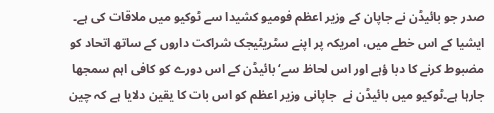صدر جو بائیڈن نے جاپان کے وزیر اعظم فومیو کشیدا سے ٹوکیو میں ملاقات کی ہے۔ ایشیا کے اس خطے میں، امریکہ پر اپنے سٹریٹیجک شراکت داروں کے ساتھ اتحاد کو مضبوط کرنے کا دبا ؤہے اور اس لحاظ سے‘ بائیڈن کے اس دورے کو کافی اہم سمجھا جارہا ہے۔ٹوکیو میں بائیڈن نے  جاپانی وزیر اعظم کو اس بات کا یقین دلایا ہے کہ چین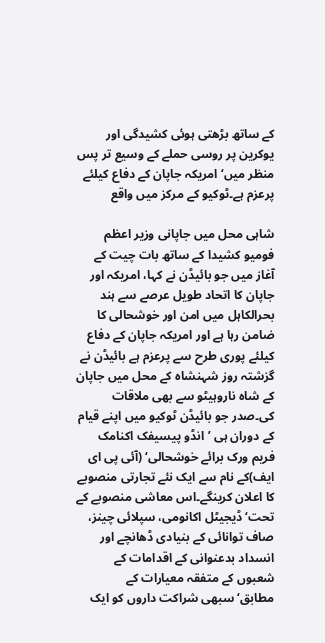کے ساتھ بڑھتی ہوئی کشیدگی اور یوکرین پر روسی حملے کے وسیع تر پس منظر میں‘امریکہ جاپان کے دفاع کیلئے پرعزم ہے۔ٹوکیو کے مرکز میں واقع

شاہی محل میں جاپانی وزیر اعظم فومیو کشیدا کے ساتھ بات چیت کے آغاز میں جو بائیڈن نے کہا، امریکہ اور جاپان کا اتحاد طویل عرصے سے ہند بحرالکاہل میں امن اور خوشحالی کا ضامن رہا ہے اور امریکہ جاپان کے دفاع کیلئے پوری طرح سے پرعزم ہے بائیڈن نے گزشتہ روز شہنشاہ کے محل میں جاپان کے شاہ ناروہیٹو سے بھی ملاقات کی۔صدر جو بائیڈن ٹوکیو میں اپنے قیام کے دوران ہی ’انڈو پیسیفک اکنامک فریم ورک برائے خوشحالی‘ (آئی پی ای ایف)کے نام سے ایک نئے تجارتی منصوبے کا اعلان کرینگے۔اس معاشی منصوبے کے تحت‘ڈیجیٹل اکانومی، سپلائی چینز، صاف توانائی کے بنیادی ڈھانچے اور انسداد بدعنوانی کے اقدامات کے شعبوں کے متفقہ معیارات کے مطابق‘سبھی شراکت داروں کو ایک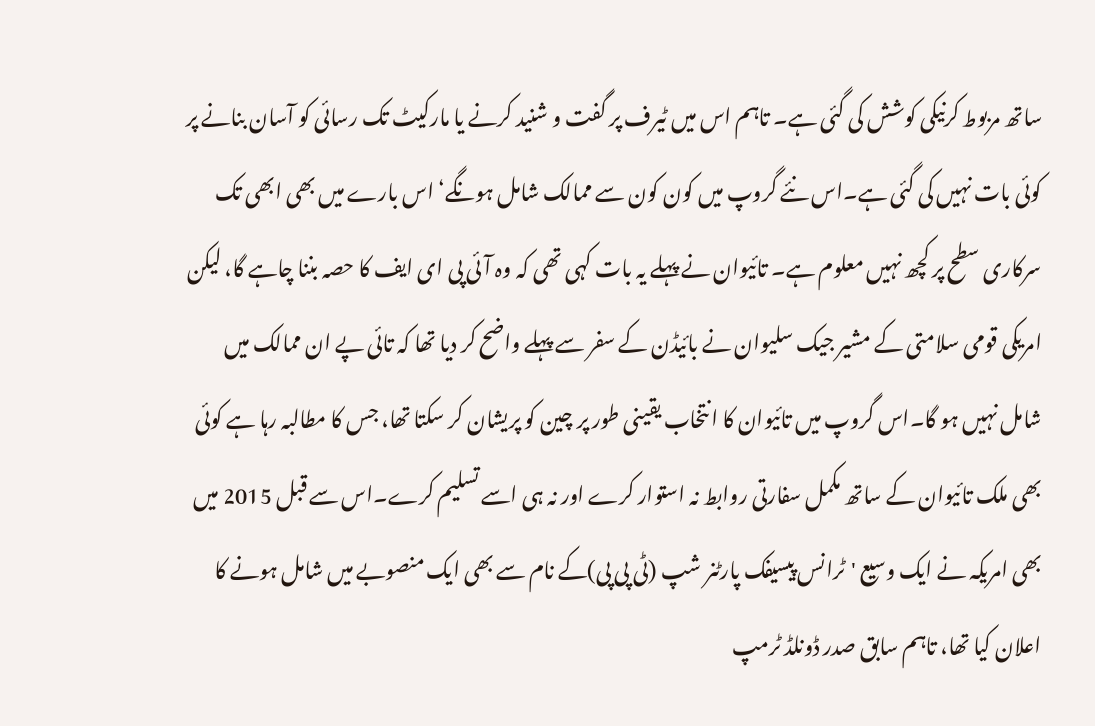ساتھ مربوط کرنیکی کوشش کی گئی ہے۔ تاہم اس میں ٹیرف پر گفت و شنید کرنے یا مارکیٹ تک رسائی کو آسان بنانے پر کوئی بات نہیں کی گئی ہے۔اس نئے گروپ میں کون کون سے ممالک شامل ہونگے‘ اس بارے میں بھی ابھی تک سرکاری سطح پر کچھ نہیں معلوم ہے۔ تائیوان نے پہلے یہ بات کہی تھی کہ وہ آئی پی ای ایف کا حصہ بننا چاہے گا، لیکن امریکی قومی سلامتی کے مشیر جیک سلیوان نے بائیڈن کے سفر سے پہلے واضح کر دیا تھا کہ تائی پے ان ممالک میں شامل نہیں ہو گا۔اس گروپ میں تائیوان کا انتخاب یقینی طور پر چین کو پریشان کر سکتا تھا، جس کا مطالبہ رہا ہے کوئی بھی ملک تائیوان کے ساتھ مکمل سفارتی روابط نہ استوار کرے اور نہ ہی اسے تسلیم کرے۔اس سے قبل 2015 میں بھی امریکہ نے ایک وسیع 'ٹرانس پیسیفک پارٹنر شپ (ٹی پی پی)کے نام سے بھی ایک منصوبے میں شامل ہونے کا اعلان کیا تھا، تاہم سابق صدر ڈونلڈ ٹرمپ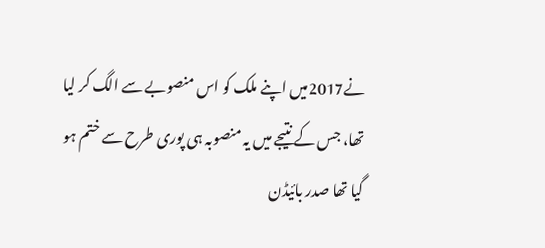نے2017میں اپنے ملک کو اس منصوبے سے الگ کر لیا تھا، جس کے نتیجے میں یہ منصوبہ ہی پوری طرح سے ختم ہو گیا تھا صدر بائیڈن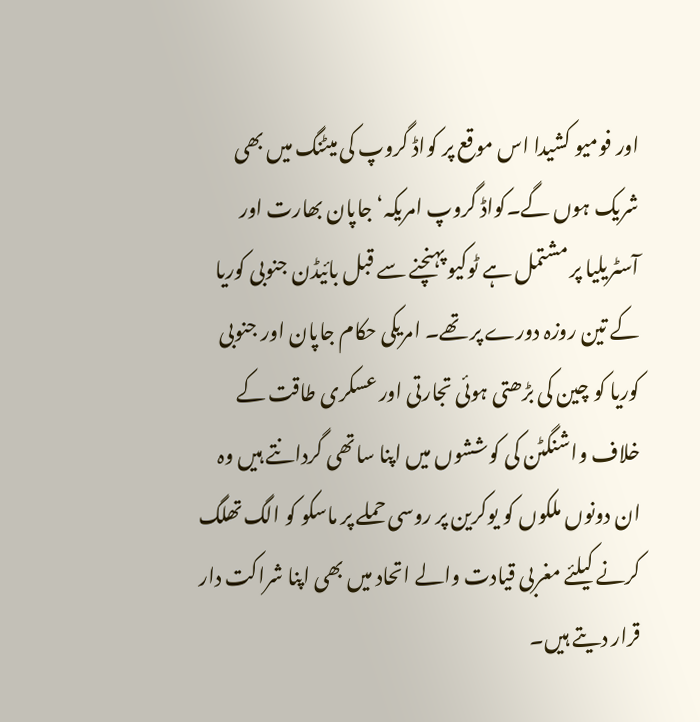اور فومیو کشیدا اس موقع پر کواڈ گروپ کی میٹنگ میں بھی شریک ہوں گے۔کواڈ گروپ امریکہ‘جاپان بھارت اور آسٹریلیا پر مشتمل ہے ٹوکیو پہنچنے سے قبل بائیڈن جنوبی کوریا کے تین روزہ دورے پر تھے۔ امریکی حکام جاپان اور جنوبی کوریا کو چین کی بڑھتی ہوئی تجارتی اور عسکری طاقت کے خلاف واشنگٹن کی کوششوں میں اپنا ساتھی گردانتے ہیں وہ ان دونوں ملکوں کو یوکرین پر روسی حملے پر ماسکو کو الگ تھلگ کرنے کیلئے مغربی قیادت والے اتحاد میں بھی اپنا شراکت دار قرار دیتے ہیں۔